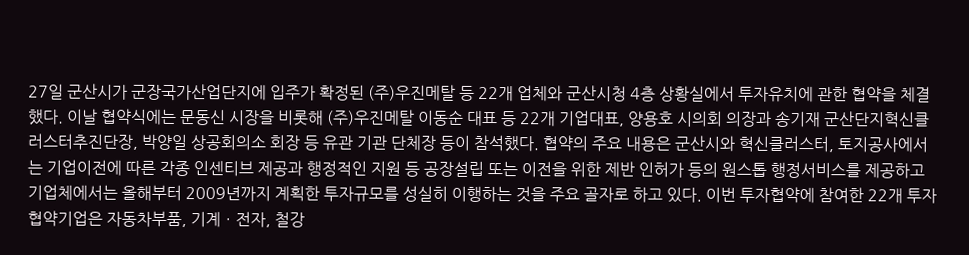27일 군산시가 군장국가산업단지에 입주가 확정된 (주)우진메탈 등 22개 업체와 군산시청 4층 상황실에서 투자유치에 관한 협약을 체결했다. 이날 협약식에는 문동신 시장을 비롯해 (주)우진메탈 이동순 대표 등 22개 기업대표, 양용호 시의회 의장과 송기재 군산단지혁신클러스터추진단장, 박양일 상공회의소 회장 등 유관 기관 단체장 등이 참석했다. 협약의 주요 내용은 군산시와 혁신클러스터, 토지공사에서는 기업이전에 따른 각종 인센티브 제공과 행정적인 지원 등 공장설립 또는 이전을 위한 제반 인허가 등의 원스톱 행정서비스를 제공하고 기업체에서는 올해부터 2009년까지 계획한 투자규모를 성실히 이행하는 것을 주요 골자로 하고 있다. 이번 투자협약에 참여한 22개 투자협약기업은 자동차부품, 기계ㆍ전자, 철강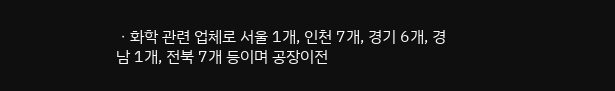ㆍ화학 관련 업체로 서울 1개, 인천 7개, 경기 6개, 경남 1개, 전북 7개 등이며 공장이전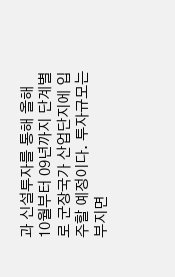과 신설투자를 통해 올해 10월부터 09년까지 단계별로 군장국가 산업단지에 입주할 예정이다. 투자규모는 부지면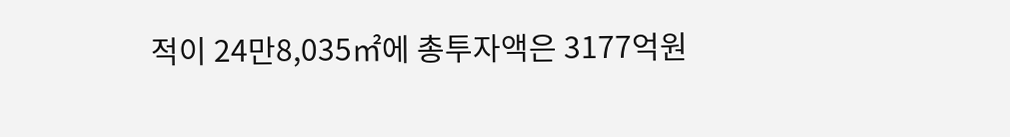적이 24만8,035㎡에 총투자액은 3177억원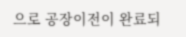으로 공장이전이 완료되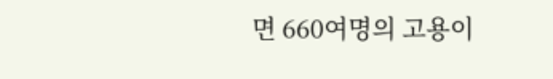면 660여명의 고용이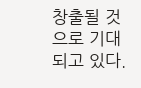창출될 것으로 기대되고 있다.